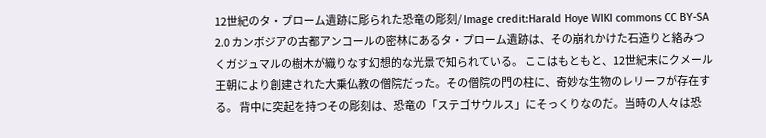12世紀のタ・プローム遺跡に彫られた恐竜の彫刻/ Image credit:Harald Hoye WIKI commons CC BY-SA 2.0 カンボジアの古都アンコールの密林にあるタ・プローム遺跡は、その崩れかけた石造りと絡みつくガジュマルの樹木が織りなす幻想的な光景で知られている。 ここはもともと、12世紀末にクメール王朝により創建された大乗仏教の僧院だった。その僧院の門の柱に、奇妙な生物のレリーフが存在する。 背中に突起を持つその彫刻は、恐竜の「ステゴサウルス」にそっくりなのだ。当時の人々は恐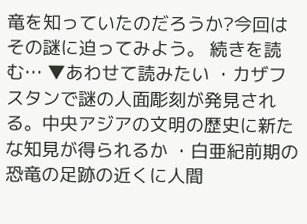竜を知っていたのだろうか?今回はその謎に迫ってみよう。 続きを読む… ▼あわせて読みたい ・カザフスタンで謎の人面彫刻が発見される。中央アジアの文明の歴史に新たな知見が得られるか ・白亜紀前期の恐竜の足跡の近くに人間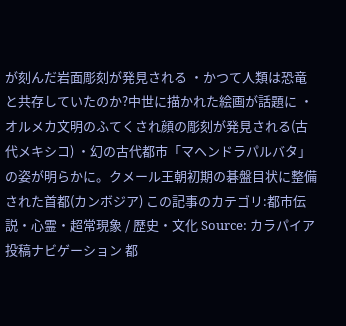が刻んだ岩面彫刻が発見される ・かつて人類は恐竜と共存していたのか?中世に描かれた絵画が話題に ・オルメカ文明のふてくされ顔の彫刻が発見される(古代メキシコ) ・幻の古代都市「マヘンドラパルバタ」の姿が明らかに。クメール王朝初期の碁盤目状に整備された首都(カンボジア) この記事のカテゴリ:都市伝説・心霊・超常現象 / 歴史・文化 Source: カラパイア 投稿ナビゲーション 都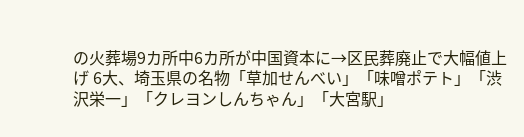の火葬場9カ所中6カ所が中国資本に→区民葬廃止で大幅値上げ 6大、埼玉県の名物「草加せんべい」「味噌ポテト」「渋沢栄一」「クレヨンしんちゃん」「大宮駅」